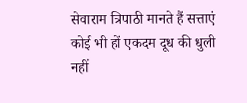सेवाराम त्रिपाठी मानते हैं सत्ताएं कोई भी हों एकदम दूध की धुली नहीं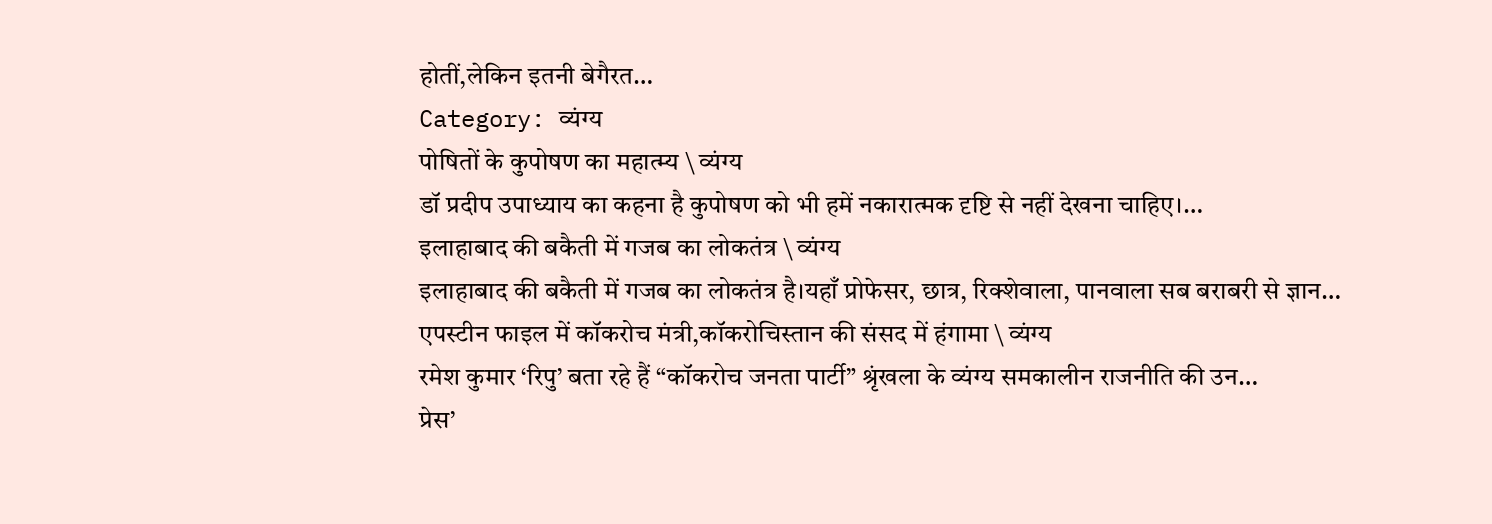होतीं,लेकिन इतनी बेगैरत…
Category: व्यंग्य
पोषितों के कुपोषण का महात्म्य \ व्यंग्य
डॉ प्रदीप उपाध्याय का कहना है कुपोषण को भी हमें नकारात्मक दृष्टि से नहीं देखना चाहिए।…
इलाहाबाद की बकैती में गजब का लोकतंत्र \ व्यंग्य
इलाहाबाद की बकैती में गजब का लोकतंत्र है।यहाँ प्रोफेसर, छात्र, रिक्शेवाला, पानवाला सब बराबरी से ज्ञान…
एपस्टीन फाइल में कॉकरोच मंत्री,कॉकरोचिस्तान की संसद में हंगामा \ व्यंग्य
रमेश कुमार ‘रिपु’ बता रहे हैं “कॉकरोच जनता पार्टी” श्रृंखला के व्यंग्य समकालीन राजनीति की उन…
प्रेस’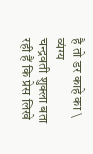है तो डर काहे का \ व्यंग्य
चन्द्रवती शुक्ला बता रही हैं कि प्रेस लिखे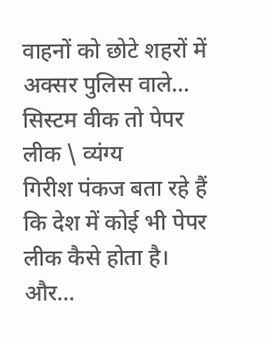वाहनों को छोटे शहरों में अक्सर पुलिस वाले…
सिस्टम वीक तो पेपर लीक \ व्यंग्य
गिरीश पंकज बता रहे हैं कि देश में कोई भी पेपर लीक कैसे होता है। और…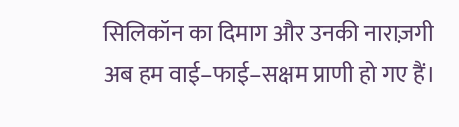सिलिकॉन का दिमाग और उनकी नाराज़गी
अब हम वाई–फाई–सक्षम प्राणी हो गए हैं।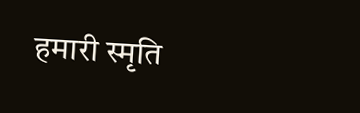हमारी स्मृति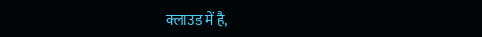क्लाउड में है,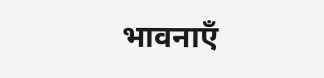भावनाएँ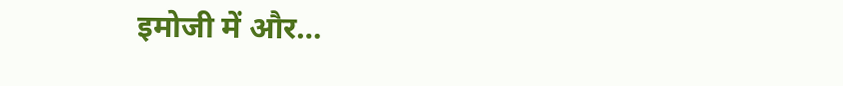इमोजी में और…